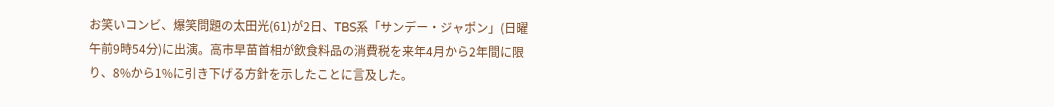お笑いコンビ、爆笑問題の太田光(61)が2日、TBS系「サンデー・ジャポン」(日曜午前9時54分)に出演。高市早苗首相が飲食料品の消費税を来年4月から2年間に限り、8%から1%に引き下げる方針を示したことに言及した。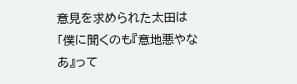意見を求められた太田は「僕に聞くのも『意地悪やなあ』って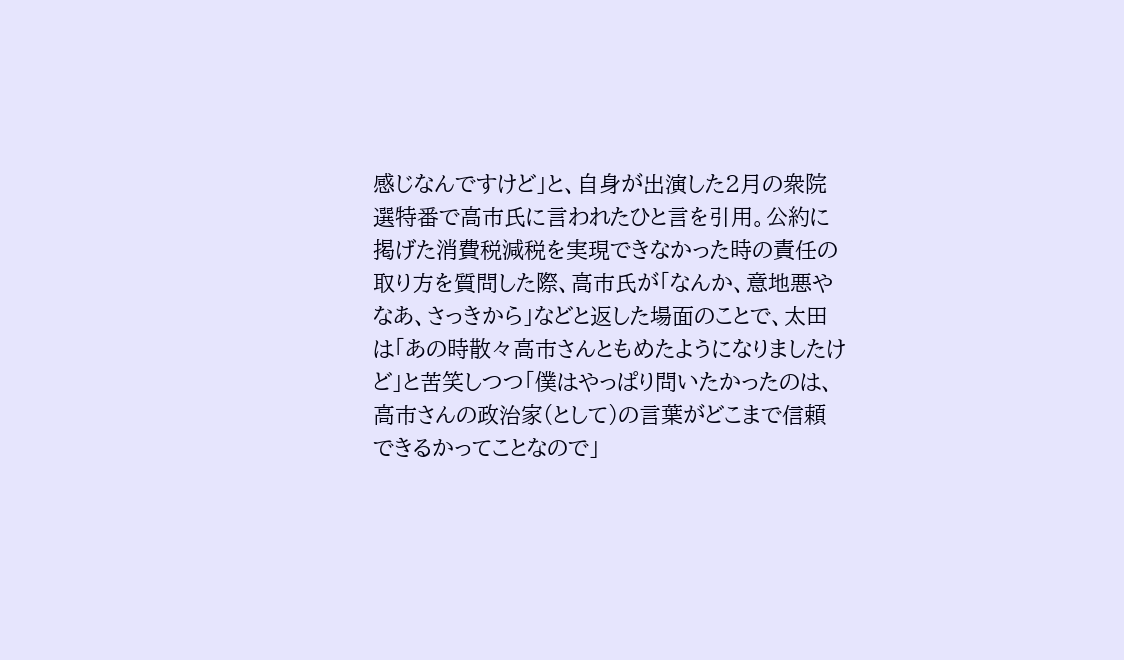感じなんですけど」と、自身が出演した2月の衆院選特番で高市氏に言われたひと言を引用。公約に掲げた消費税減税を実現できなかった時の責任の取り方を質問した際、高市氏が「なんか、意地悪やなあ、さっきから」などと返した場面のことで、太田は「あの時散々高市さんともめたようになりましたけど」と苦笑しつつ「僕はやっぱり問いたかったのは、高市さんの政治家(として)の言葉がどこまで信頼できるかってことなので」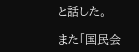と話した。

また「国民会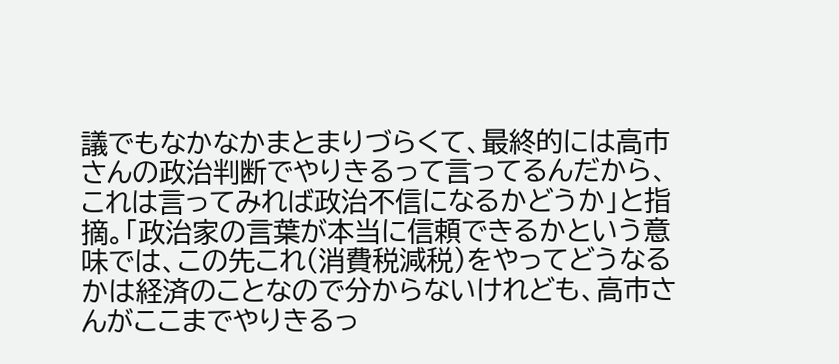議でもなかなかまとまりづらくて、最終的には高市さんの政治判断でやりきるって言ってるんだから、これは言ってみれば政治不信になるかどうか」と指摘。「政治家の言葉が本当に信頼できるかという意味では、この先これ(消費税減税)をやってどうなるかは経済のことなので分からないけれども、高市さんがここまでやりきるっ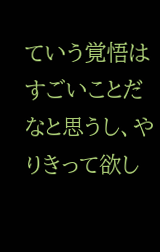ていう覚悟はすごいことだなと思うし、やりきって欲し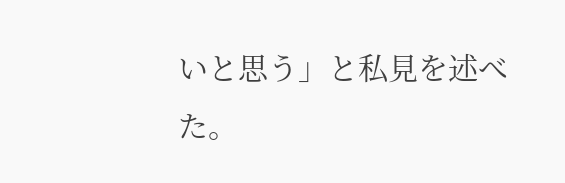いと思う」と私見を述べた。